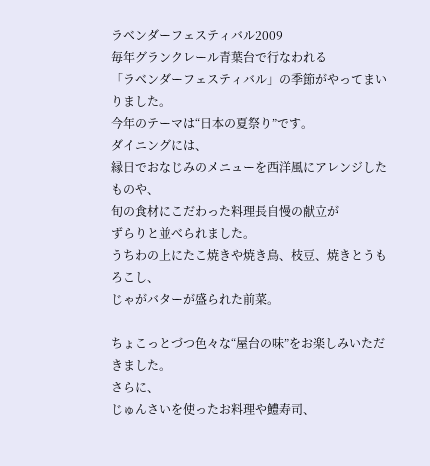ラベンダーフェスティバル2009
毎年グランクレール青葉台で行なわれる
「ラベンダーフェスティバル」の季節がやってまいりました。
今年のテーマは“日本の夏祭り”です。
ダイニングには、
縁日でおなじみのメニューを西洋風にアレンジしたものや、
旬の食材にこだわった料理長自慢の献立が
ずらりと並べられました。
うちわの上にたこ焼きや焼き鳥、枝豆、焼きとうもろこし、
じゃがバターが盛られた前菜。

ちょこっとづつ色々な“屋台の味”をお楽しみいただきました。
さらに、
じゅんさいを使ったお料理や鱧寿司、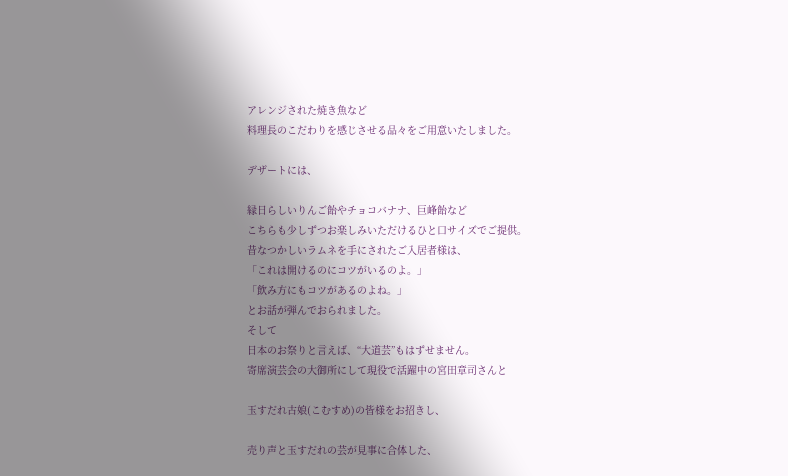アレンジされた焼き魚など
料理長のこだわりを感じさせる品々をご用意いたしました。

デザートには、

縁日らしいりんご飴やチョコバナナ、巨峰飴など
こちらも少しずつお楽しみいただけるひと口サイズでご提供。
昔なつかしいラムネを手にされたご入居者様は、
「これは開けるのにコツがいるのよ。」
「飲み方にもコツがあるのよね。」
とお話が弾んでおられました。
そして
日本のお祭りと言えば、“大道芸”もはずせません。
寄席演芸会の大御所にして現役で活躍中の宮田章司さんと

玉すだれ古娘(こむすめ)の皆様をお招きし、

売り声と玉すだれの芸が見事に合体した、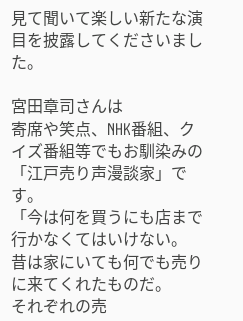見て聞いて楽しい新たな演目を披露してくださいました。

宮田章司さんは
寄席や笑点、NHK番組、クイズ番組等でもお馴染みの
「江戸売り声漫談家」です。
「今は何を買うにも店まで行かなくてはいけない。
昔は家にいても何でも売りに来てくれたものだ。
それぞれの売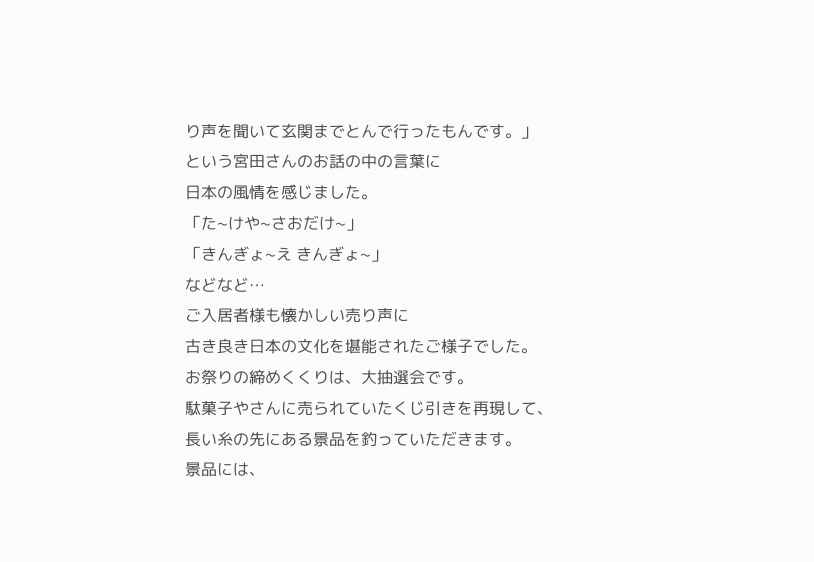り声を聞いて玄関までとんで行ったもんです。」
という宮田さんのお話の中の言葉に
日本の風情を感じました。
「た~けや~さおだけ~」
「きんぎょ~え きんぎょ~」
などなど…
ご入居者様も懐かしい売り声に
古き良き日本の文化を堪能されたご様子でした。
お祭りの締めくくりは、大抽選会です。
駄菓子やさんに売られていたくじ引きを再現して、
長い糸の先にある景品を釣っていただきます。
景品には、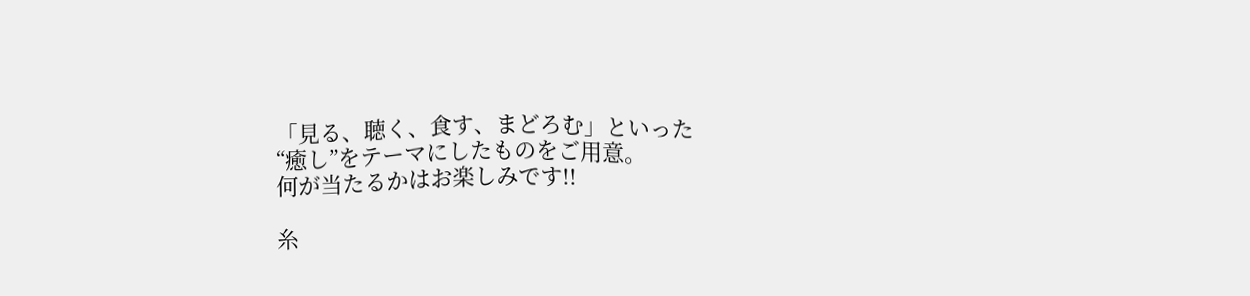「見る、聴く、食す、まどろむ」といった
“癒し”をテーマにしたものをご用意。
何が当たるかはお楽しみです!!

糸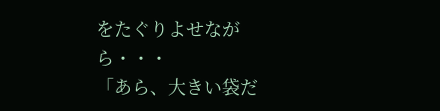をたぐりよせながら・・・
「あら、大きい袋だ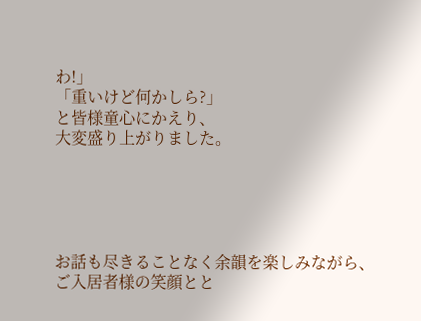わ!」
「重いけど何かしら?」
と皆様童心にかえり、
大変盛り上がりました。





お話も尽きることなく余韻を楽しみながら、
ご入居者様の笑顔とと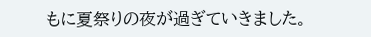もに夏祭りの夜が過ぎていきました。